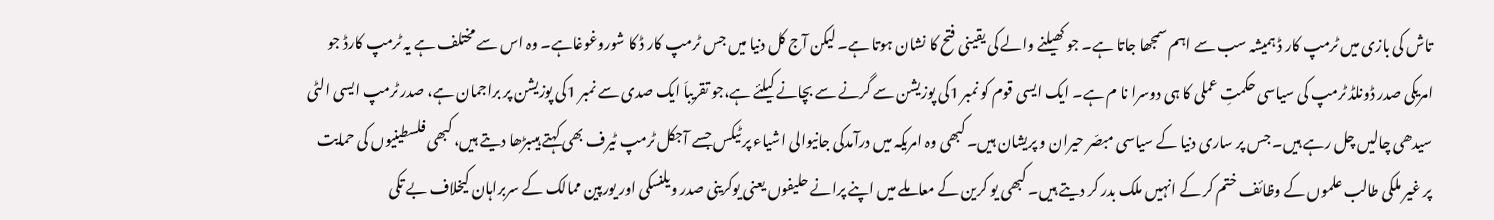تاش کی بازی میں ٹرمپ کار ڈ ہمیشہ سب سے اہم سمجھا جاتا ہے۔ جو کھیلنے والے کی یقینی فتح کا نشان ہوتا ہے۔ لیکن آج کل دنیا میں جس ٹرمپ کار ڈ کا شوروغوغاہے۔ وہ اس سے مختلف ہے یہ ٹرمپ کارڈ جو امریکی صدر ڈونلڈ ٹرمپ کی سیاسی حکمتِ عملی کا ہی دوسرا نا م ہے۔ ایک ایسی قوم کو نمبر 1کی پوزیشن سے گرنے سے بچانے کیلئے ہے،جو تقریباَ ایک صدی سے نمبر 1کی پوزیشن پر براجمان ہے، صدر ٹرمپ ایسی الٹی سیدھی چالیں چل رہے ہیں۔ جس پر ساری دنیا کے سیاسی مبصّر حیران و پریشان ہیں۔ کبھی وہ امریکہ میں درآمدکی جانیوالی اشیاء پر ٹیکس جسے آجکل ٹرمپ ٹیرف بھی کہتے ہیںبڑھا دیتے ہیں، کبھی فلسطینیوں کی حمایت پر غیر ملکی طالب علموں کے وظائف ختم کر کے انہیں ملک بدر کر دیتے ہیں۔ کبھی یو کرین کے معاملے میں اپنے پرانے حلیفوں یعنی یوکرینی صدر ویلنسکی اور یورپین ممالک کے سربراہان کیخلاف بے تکی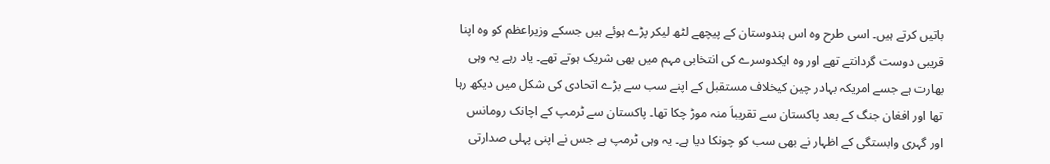باتیں کرتے ہیں۔ اسی طرح وہ اس ہندوستان کے پیچھے لٹھ لیکر پڑے ہوئے ہیں جسکے وزیراعظم کو وہ اپنا قریبی دوست گردانتے تھے اور وہ ایکدوسرے کی انتخابی مہم میں بھی شریک ہوتے تھے۔ یاد رہے یہ وہی بھارت ہے جسے امریکہ بہادر چین کیخلاف مستقبل کے اپنے سب سے بڑے اتحادی کی شکل میں دیکھ رہا تھا اور افغان جنگ کے بعد پاکستان سے تقریباَ منہ موڑ چکا تھا۔ پاکستان سے ٹرمپ کے اچانک رومانس اور گہری وابستگی کے اظہار نے بھی سب کو چونکا دیا ہے۔ یہ وہی ٹرمپ ہے جس نے اپنی پہلی صدارتی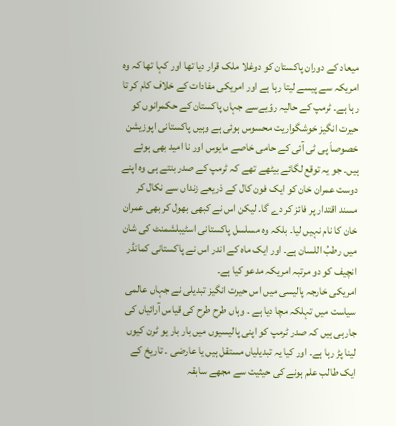میعاد کے دوران پاکستان کو دوغلا ملک قرار دیا تھا اور کہا تھا کہ وہ امریکہ سے پیسے لیتا رہا ہے اور امریکی مفادات کے خلاف کام کر تا رہا ہے۔ ٹرمپ کے حالیہ روّیےسے جہاں پاکستان کے حکمرانوں کو حیرت انگیز خوشگواریت محسوس ہوئی ہے وہیں پاکستانی اپوزیشن خصوصاَ پی ٹی آئی کے حامی خاصے مایوس اور نا امید بھی ہوئے ہیں۔ جو یہ توقع لگائے بیٹھے تھے کہ ٹرمپ کے صدر بنتے ہی وہ اپنے دوست عمران خان کو ایک فون کال کے ذریعے زنداں سے نکال کر مسند اقتدار پر فائز کر دے گا۔ لیکن اس نے کبھی بھول کر بھی عمران خان کا نام نہیں لیا۔ بلکہ وہ مسلسل پاکستانی اسٹیبلشمنٹ کی شان میں رطبُ اللسان ہے۔ اور ایک ماہ کے اندر اس نے پاکستانی کمانڈر انچیف کو دو مرتبہ امریکہ مدعو کیا ہے۔
امریکی خارجہ پالیسی میں اس حیرت انگیز تبدیلی نے جہاں عالمی سیاست میں تہلکہ مچا دیا ہے ۔ وہاں طرح طرح کی قیاس آرائیاں کی جارہی ہیں کہ صدر ٹرمپ کو اپنی پالیسیوں میں بار بار یو ٹرن کیوں لینا پڑ رہا ہے۔ اور کیا یہ تبدیلیاں مستقل ہیں یا عارضی ۔ تاریخ کے ایک طالب علم ہونے کی حیثیت سے مجھے سابقہ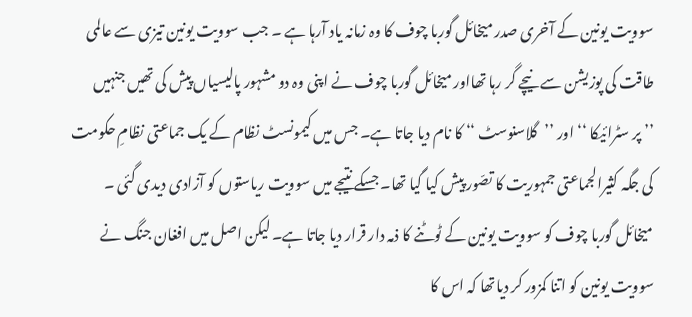سوویت یونین کے آخری صدر میخائل گوربا چوف کا وہ زمانہ یاد آرہا ہے ۔ جب سوویت یونین تیزی سے عالمی طاقت کی پوزیشن سے نیچے گر رہا تھااور میخائل گوربا چوف نے اپنی وہ دو مشہور پالیسیاں پیش کی تھیں جنہیں ’’ پر سٹرائیکا ‘‘ اور ’’گلاسنوسٹ ‘‘ کا نام دیا جاتا ہے۔ جس میں کیمونسٹ نظام کے یک جماعتی نظامِ حکومت کی جگہ کثیرالجماعتی جمہوریت کا تصّور پیش کیا گیا تھا۔ جسکے نتیجے میں سوویت ریاستوں کو آزادی دیدی گئی ۔ میخائل گوربا چوف کو سوویت یونین کے ٹوٹنے کا ذمہ دار قرار دیا جاتا ہے۔ لیکن اصل میں افغان جنگ نے سوویت یونین کو اتنا کمزور کر دیاتھا کہ اس کا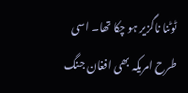ٹوٹنا ناگزیر ہو چکا تھا۔ اسی طرح امریکہ بھی افغان جنگ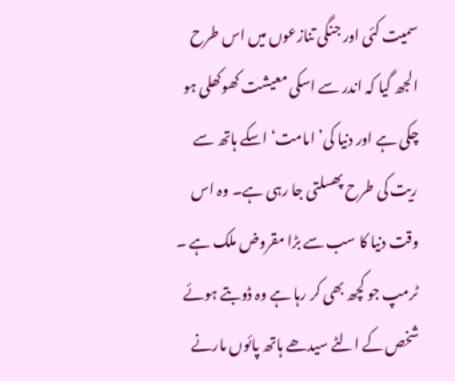سمیت کئی اور جنگی تنازعوں میں اس طرح الجھ گیا کہ اندر سے اسکی معیشت کھوکھلی ہو چکی ہے اور دنیا کی’ امامت‘ اسکے ہاتھ سے ریت کی طرح پھسلتی جا رہی ہے۔ وہ اس وقت دنیا کا سب سے بڑا مقروض ملک ہے ۔ ٹرمپ جو کچھ بھی کر رہا ہے وہ ڈوبتے ہوئے شخص کے الٹے سیدھے ہاتھ پائوں مارنے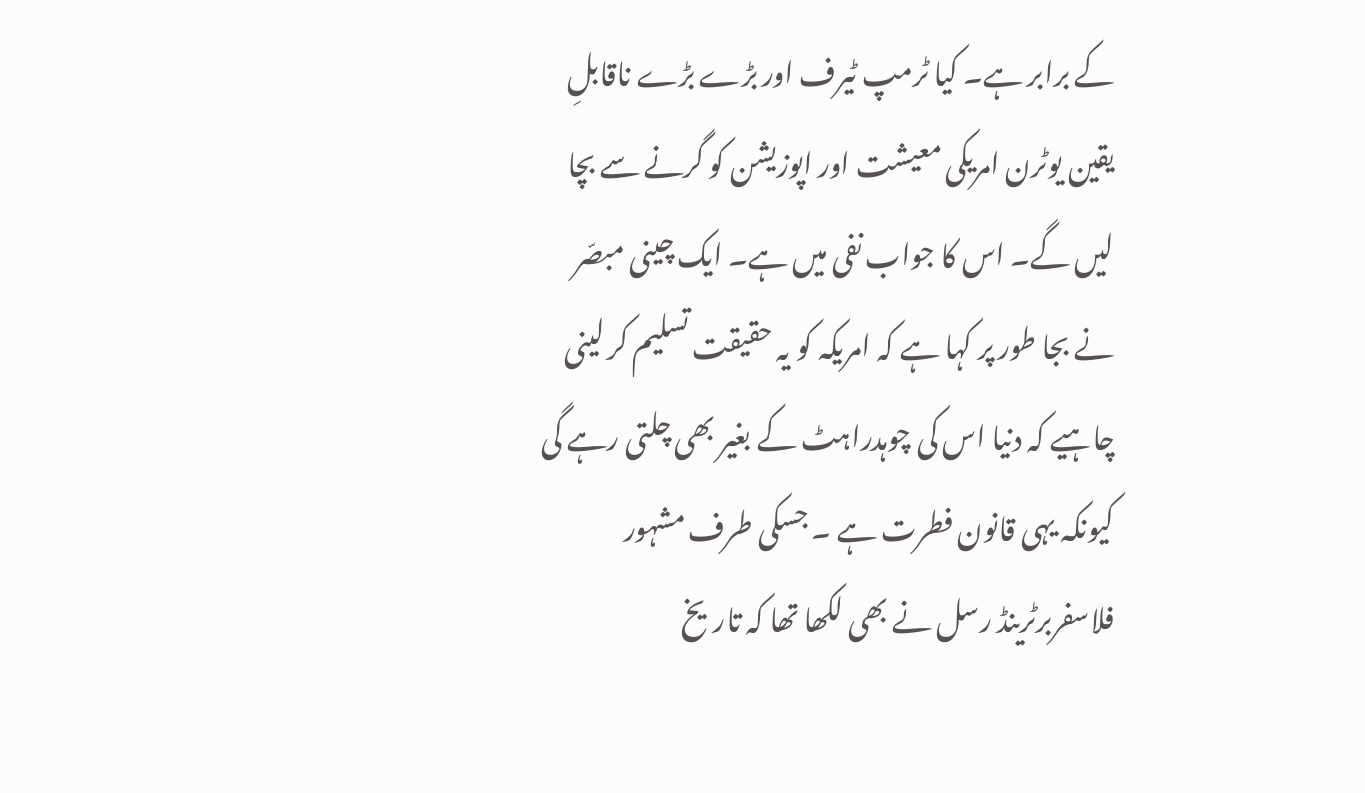کے برابر ہے۔ کیا ٹرمپ ٹیرف اور بڑے بڑے ناقابلِ یقین یوٹرن امریکی معیشت اور اپوزیشن کو گرنے سے بچا لیں گے۔ اس کا جواب نفی میں ہے۔ ایک چینی مبصّر نے بجا طور پر کہا ہے کہ امریکہ کو یہ حقیقت تسلیم کر لینی چاہیے کہ دنیا اس کی چوہدراہٹ کے بغیر بھی چلتی رہے گی کیونکہ یہی قانون فطرت ہے ۔ جسکی طرف مشہور فلاسفربرٹرینڈ رسل نے بھی لکھا تھا کہ تاریخ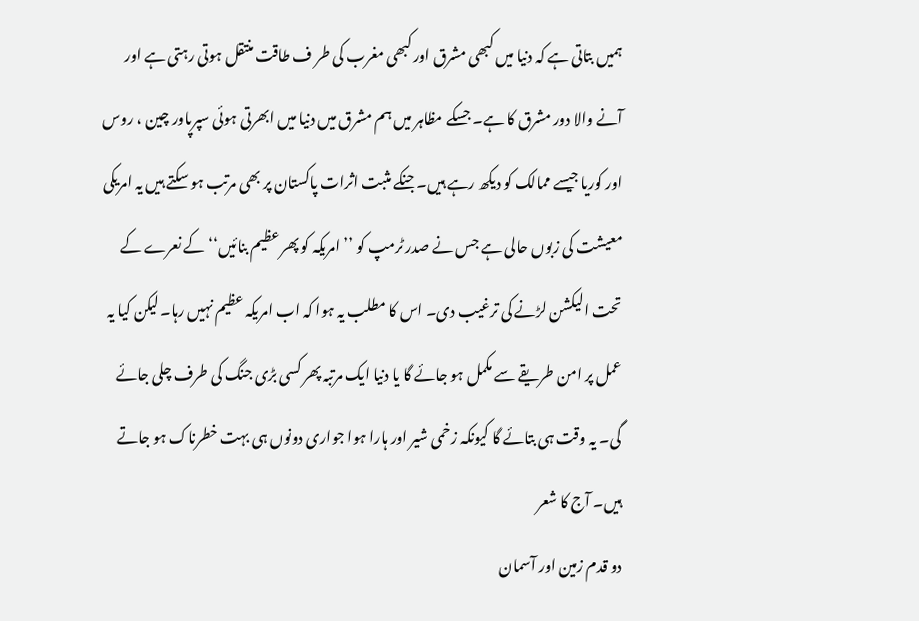ہمیں بتاتی ہے کہ دنیا میں کبھی مشرق اور کبھی مغرب کی طر ف طاقت منتقل ہوتی رہتی ہے اور آنے والا دور مشرق کا ہے۔ جسکے مظاہر میں ہم مشرق میں دنیا میں ابھرتی ہوئی سپرپاور چین ، روس اور کوریا جیسے ممالک کو دیکھ رہے ہیں۔ جنکے مثبت اثرات پاکستان پر بھی مرتب ہو سکتے ہیں یہ امریکی معیشت کی زبوں حالی ہے جس نے صدر ٹرمپ کو ’’ امریکہ کو پھر عظیم بنائیں‘‘ کے نعرے کے تحت الیکشن لڑنے کی ترغیب دی۔ اس کا مطلب یہ ہوا کہ اب امریکہ عظیم نہیں رہا۔ لیکن کیا یہ عمل پر امن طریقے سے مکمل ہو جائے گا یا دنیا ایک مرتبہ پھر کسی بڑی جنگ کی طرف چلی جائے گی۔ یہ وقت ہی بتائے گا کیونکہ زخمی شیر اور ہارا ہوا جواری دونوں ہی بہت خطرناک ہو جاتے ہیں۔ آج کا شعر
دو قدم زمین اور آسمان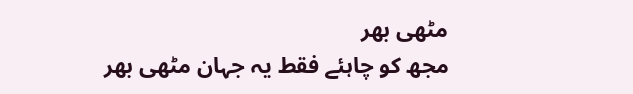مٹھی بھر
مجھ کو چاہئے فقط یہ جہان مٹھی بھر